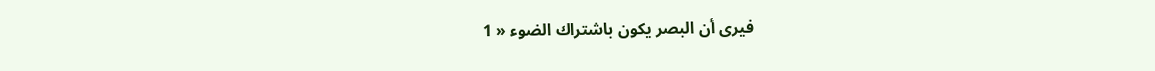فيرى أن البصر يكون باشتراك الضوء « 1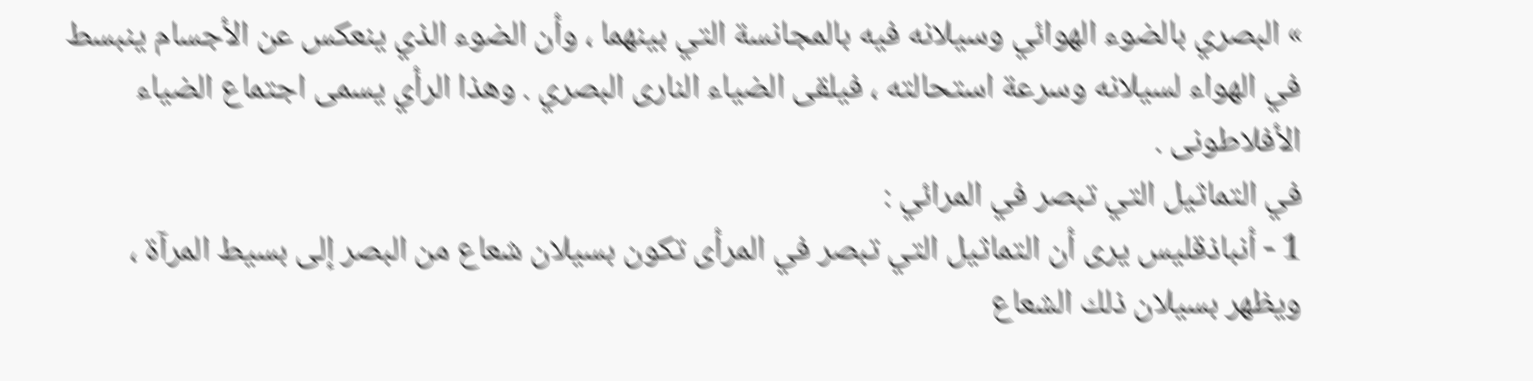» البصري بالضوء الهوائي وسيلانه فيه بالمجانسة التي بينهما ، وأن الضوء الذي ينعكس عن الأجسام ينبسط في الهواء لسيلانه وسرعة استحالته ، فيلقى الضياء النارى البصري . وهذا الرأي يسمى اجتماع الضياء الأفلاطونى .
في التماثيل التي تبصر في المرائي :
1 - أنباذقليس يرى أن التماثيل التي تبصر في المرأى تكون بسيلان شعاع من البصر إلى بسيط المرآة ، ويظهر بسيلان ذلك الشعاع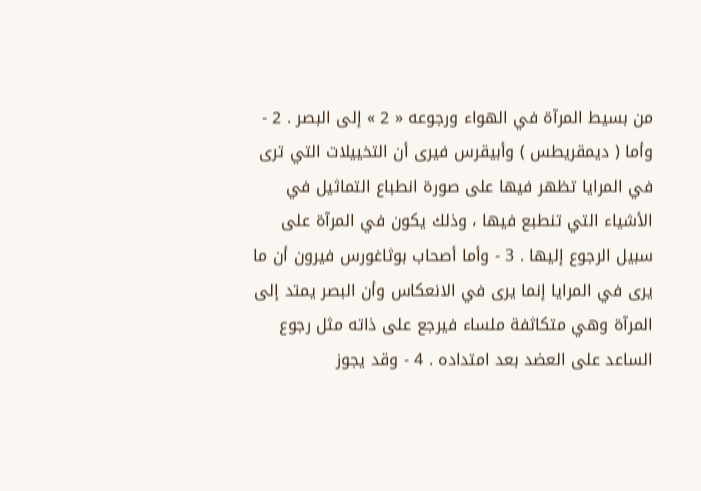من بسيط المرآة في الهواء ورجوعه « 2 » إلى البصر . 2 - وأما ( ديمقريطس ) وأبيقرس فيرى أن التخييلات التي ترى في المرايا تظهر فيها على صورة انطباع التماثيل في الأشياء التي تنطبع فيها ، وذلك يكون في المرآة على سبيل الرجوع إليها . 3 - وأما أصحاب بوثاغورس فيرون أن ما يرى في المرايا إنما يرى في الانعكاس وأن البصر يمتد إلى المرآة وهي متكاثفة ملساء فيرجع على ذاته مثل رجوع الساعد على العضد بعد امتداده . 4 - وقد يجوز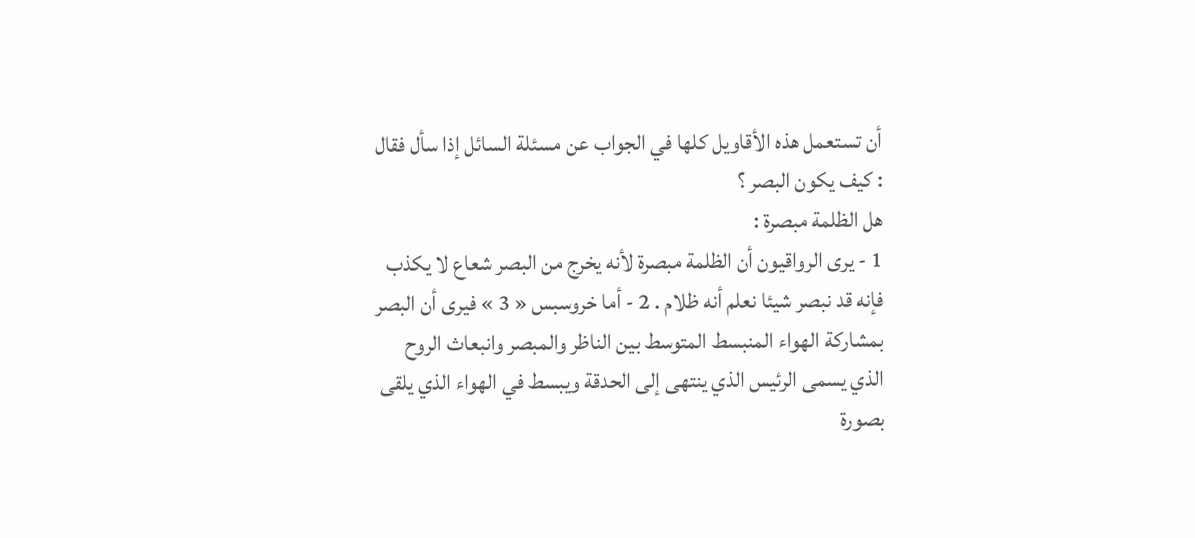أن تستعمل هذه الأقاويل كلها في الجواب عن مسئلة السائل إذا سأل فقال : كيف يكون البصر ؟
هل الظلمة مبصرة :
1 - يرى الرواقيون أن الظلمة مبصرة لأنه يخرج من البصر شعاع لا يكذب فإنه قد نبصر شيئا نعلم أنه ظلام . 2 - أما خروسبس « 3 » فيرى أن البصر بمشاركة الهواء المنبسط المتوسط بين الناظر والمبصر وانبعاث الروح الذي يسمى الرئيس الذي ينتهى إلى الحدقة ويبسط في الهواء الذي يلقى بصورة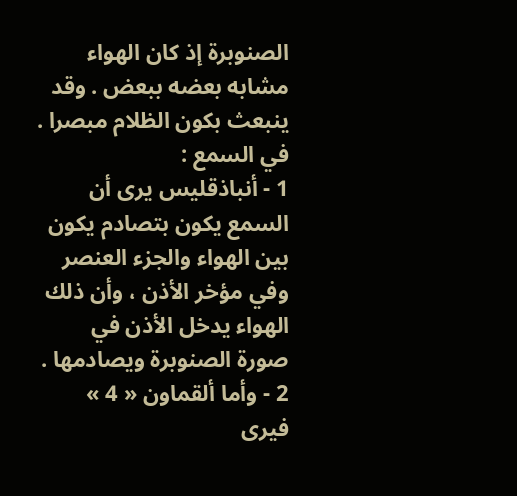الصنوبرة إذ كان الهواء مشابه بعضه ببعض . وقد ينبعث بكون الظلام مبصرا .
في السمع :
1 - أنباذقليس يرى أن السمع يكون بتصادم يكون بين الهواء والجزء العنصر وفي مؤخر الأذن ، وأن ذلك الهواء يدخل الأذن في صورة الصنوبرة ويصادمها . 2 - وأما ألقماون « 4 » فيرى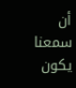أن سمعنا يكون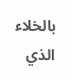بالخلاء الذي